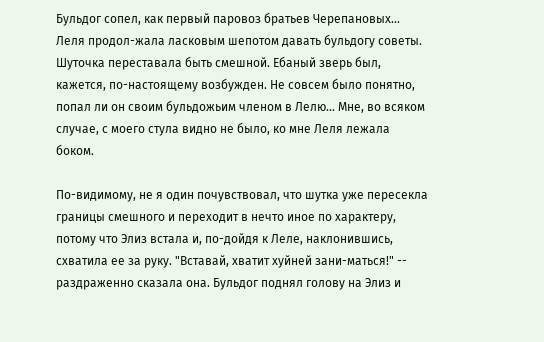Бульдог сопел, как первый паровоз братьев Черепановых... Леля продол-жала ласковым шепотом давать бульдогу советы. Шуточка переставала быть смешной. Ебаный зверь был, кажется, по-настоящему возбужден. Не совсем было понятно, попал ли он своим бульдожьим членом в Лелю... Мне, во всяком случае, с моего стула видно не было, ко мне Леля лежала боком.

По-видимому, не я один почувствовал, что шутка уже пересекла границы смешного и переходит в нечто иное по характеру, потому что Элиз встала и, по-дойдя к Леле, наклонившись, схватила ее за руку. "Вставай, хватит хуйней зани-маться!" -- раздраженно сказала она. Бульдог поднял голову на Элиз и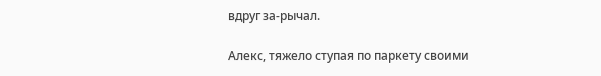вдруг за-рычал.

Алекс, тяжело ступая по паркету своими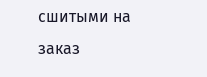сшитыми на заказ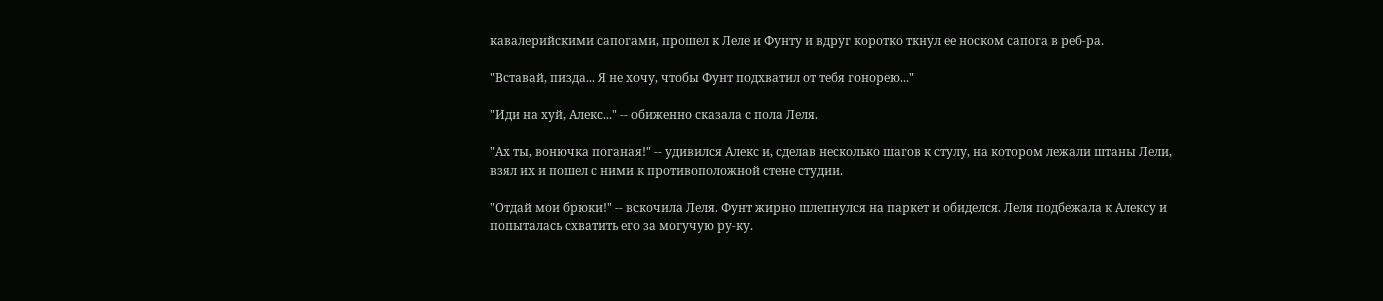кавалерийскими сапогами, прошел к Леле и Фунту и вдруг коротко ткнул ее носком сапога в реб-ра.

"Вставай, пизда... Я не хочу, чтобы Фунт подхватил от тебя гонорею..."

"Иди на хуй, Алекс..." -- обиженно сказала с пола Леля.

"Ах ты, вонючка поганая!" -- удивился Алекс и, сделав несколько шагов к стулу, на котором лежали штаны Лели, взял их и пошел с ними к противоположной стене студии.

"Отдай мои брюки!" -- вскочила Леля. Фунт жирно шлепнулся на паркет и обиделся. Леля подбежала к Алексу и попыталась схватить его за могучую ру-ку.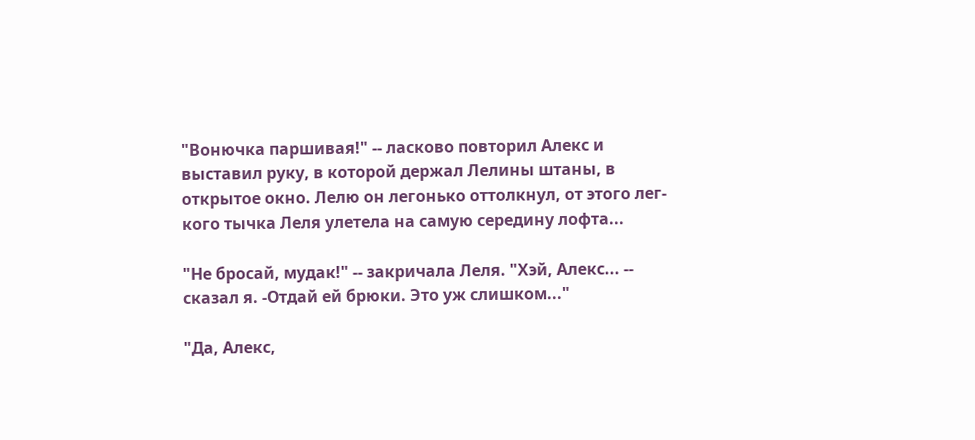"Вонючка паршивая!" -- ласково повторил Алекс и выставил руку, в которой держал Лелины штаны, в открытое окно. Лелю он легонько оттолкнул, от этого лег-кого тычка Леля улетела на самую середину лофта...

"Не бросай, мудак!" -- закричала Леля. "Хэй, Алекс... -- сказал я. -Отдай ей брюки. Это уж слишком..."

"Да, Алекс,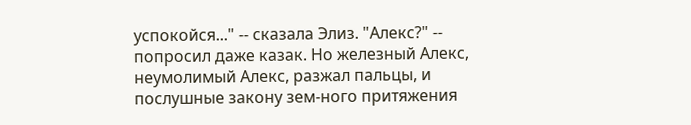успокойся..." -- сказала Элиз. "Алекс?" -- попросил даже казак. Но железный Алекс, неумолимый Алекс, разжал пальцы, и послушные закону зем-ного притяжения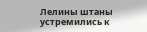Лелины штаны устремились к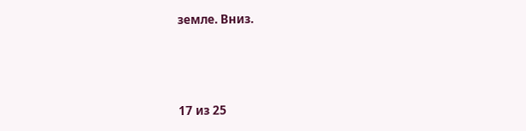земле. Вниз.



17 из 25